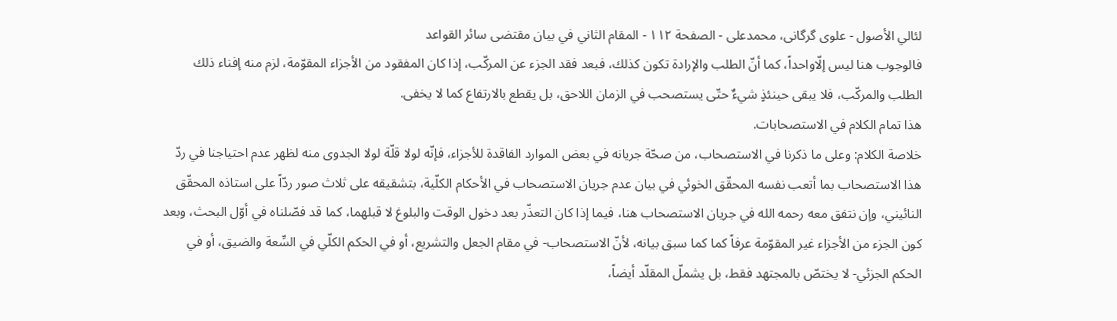لئالي الأصول - علوی گرگانی، محمدعلی - الصفحة ١١٢ - المقام الثاني في بيان مقتضى سائر القواعد
فالوجوب هنا ليس إلّاواحداً، كما أنّ الطلب والإرادة تكون كذلك، فبعد فقد الجزء عن المركّب، إذا كان المفقود من الأجزاء المقوّمة، لزم منه إفناء ذلك الطلب والمركّب، فلا يبقى حينئذٍ شيءٌ حتّى يستصحب في الزمان اللاحق، بل يقطع بالارتفاع كما لا يخفى.
هذا تمام الكلام في الاستصحابات.
خلاصة الكلام: وعلى ما ذكرنا في الاستصحاب، من صحّة جريانه في بعض الموارد الفاقدة للأجزاء، فإنّه لولا قلّة لولا الجدوى منه لظهر عدم احتياجنا في ردّ هذا الاستصحاب بما أتعب نفسه المحقّق الخوئي في بيان عدم جريان الاستصحاب في الأحكام الكلّية، بتشقيقه على ثلاث صور ردّاً على استاذه المحقّق النائيني، وإن نتفق معه رحمه الله في جريان الاستصحاب هنا، فيما إذا كان التعذّر بعد دخول الوقت والبلوغ لا قبلهما، كما قد فصّلناه في أوّل البحث، وبعد كون الجزء من الأجزاء غير المقوّمة عرفاً كما كما سبق بيانه، لأنّ الاستصحاب- في مقام الجعل والتشريع، أو في الحكم الكلّي في السِّعة والضيق، أو في الحكم الجزئي- لا يختصّ بالمجتهد فقط، بل يشملّ المقلّد أيضاً،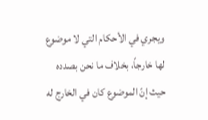ويجري في الأحكام التي لا موضوع لها خارجاً، بخلاف ما نحن بصدده حيث إنّ الموضوع كان في الخارج له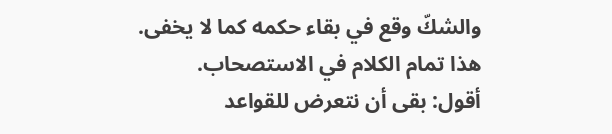والشكّ وقع في بقاء حكمه كما لا يخفى.
هذا تمام الكلام في الاستصحاب.
أقول: بقى أن نتعرض للقواعد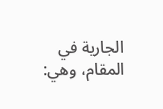الجارية في المقام، وهي: